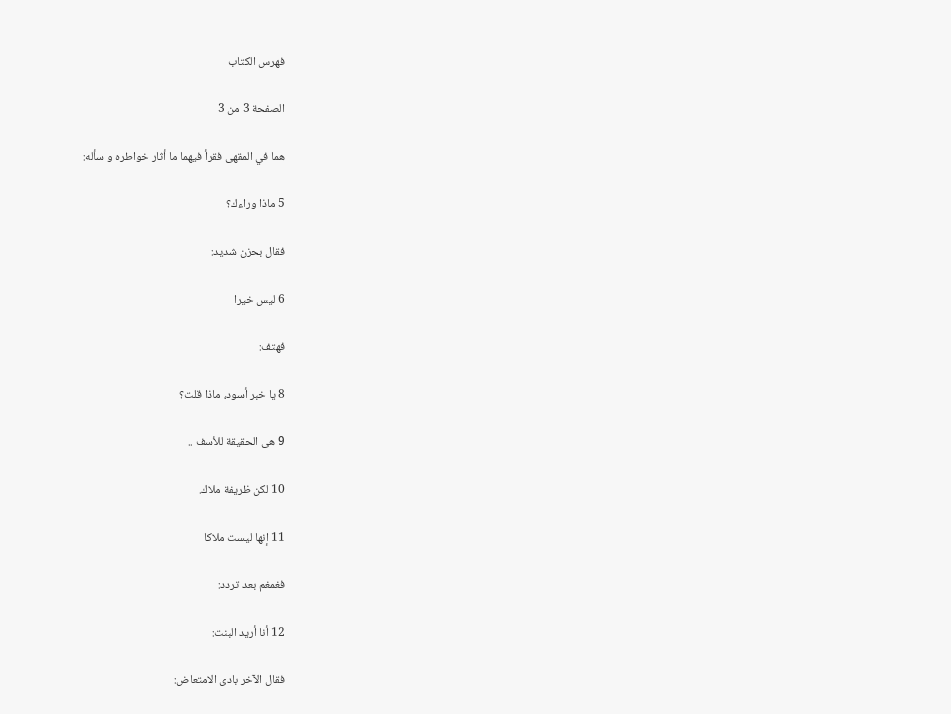فهرس الكتاب

الصفحة 3 من 3

هما في المقهى فقرأ فيهما ما أثار خواطره و سأله:

5 ماذا وراءك؟

فقال بحزن شديد:

6 ليس خيرا

فهتف:

8 يا خبر أسود، ماذا قلت؟

9 هى الحقيقة للأسف ..

10 لكن ظريفة ملاك.

11 إنها ليست ملاكا

فغمغم بعد تردد:

12 أنا أريد البنت:

فقال الآخر بادى الامتعاض: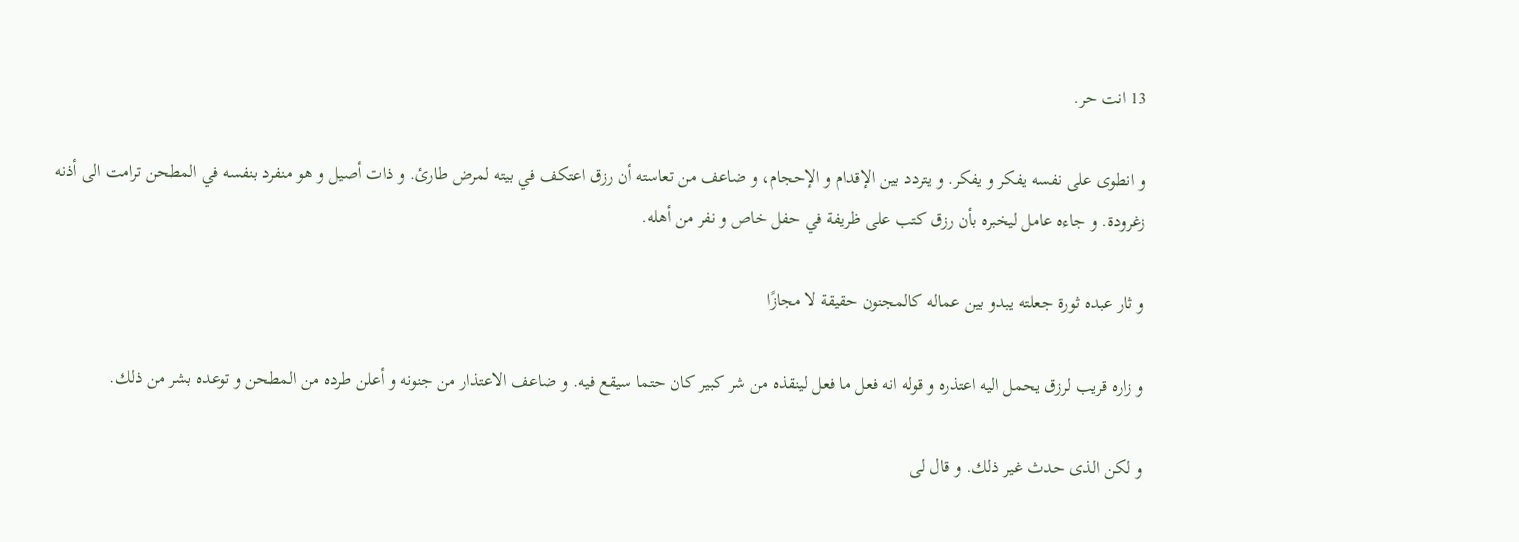13 انت حر.

و انطوى على نفسه يفكر و يفكر. و يتردد بين الإقدام و الإحجام، و ضاعف من تعاسته أن رزق اعتكف في بيته لمرض طارئ. و ذات أصيل و هو منفرد بنفسه في المطحن ترامت الى أذنه زغرودة. و جاءه عامل ليخبره بأن رزق كتب على ظريفة في حفل خاص و نفر من أهله.

و ثار عبده ثورة جعلته يبدو بين عماله كالمجنون حقيقة لا مجازًا

و زاره قريب لرزق يحمل اليه اعتذره و قوله انه فعل ما فعل لينقذه من شر كبير كان حتما سيقع فيه. و ضاعف الاعتذار من جنونه و أعلن طرده من المطحن و توعده بشر من ذلك.

و لكن الذى حدث غير ذلك. و قال لى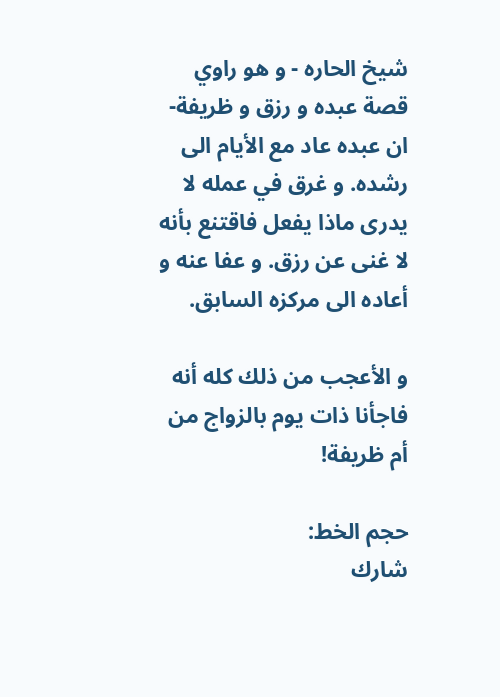شيخ الحاره - و هو راوي قصة عبده و رزق و ظريفة- ان عبده عاد مع الأيام الى رشده. و غرق في عمله لا يدرى ماذا يفعل فاقتنع بأنه لا غنى عن رزق. و عفا عنه و أعاده الى مركزه السابق.

و الأعجب من ذلك كله أنه فاجأنا ذات يوم بالزواج من أم ظريفة!

حجم الخط:
شارك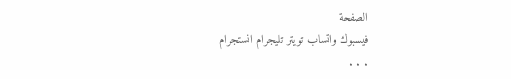الصفحة
فيسبوك واتساب تويتر تليجرام انستجرام
. . .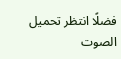فضلًا انتظر تحميل الصوت